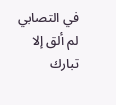في التصابي لم ألق إلا تبارك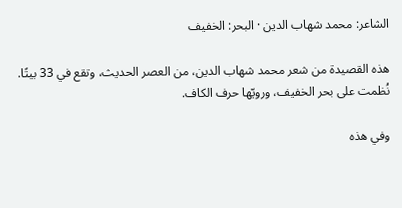الشاعر: محمد شهاب الدين · البحر: الخفيف

هذه القصيدة من شعر محمد شهاب الدين، من العصر الحديث، وتقع في 33 بيتًا. نُظمت على بحر الخفيف، ورويّها حرف الكاف.

وفي هذه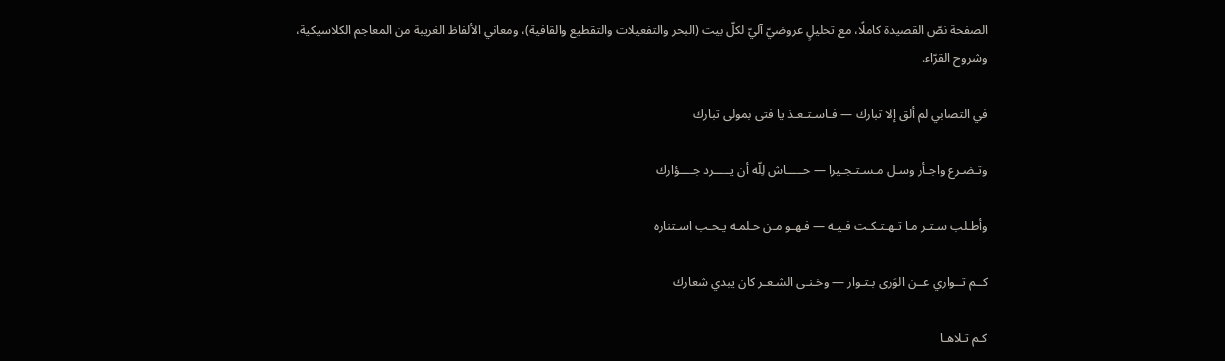الصفحة نصّ القصيدة كاملًا، مع تحليلٍ عروضيّ آليّ لكلّ بيت (البحر والتفعيلات والتقطيع والقافية)، ومعاني الألفاظ الغريبة من المعاجم الكلاسيكية، وشروح القرّاء.

في التصابي لم ألق إلا تبارك — فـاسـتـعـذ يا فتى بمولى تبارك

وتـضـرع واجـأر وسـل مـسـتـجـيرا — حـــــاش لِلّه أن يـــــرد جــــؤارك

وأطـلب سـتـر مـا تـهـتـكـت فـيـه — فـهـو مـن حـلمـه يـحـب اسـتناره

كــم تــواري عــن الوَرى بـتـوار — وخـنـى الشـعـر كان يبدي شعارك

كـم تـلاهـا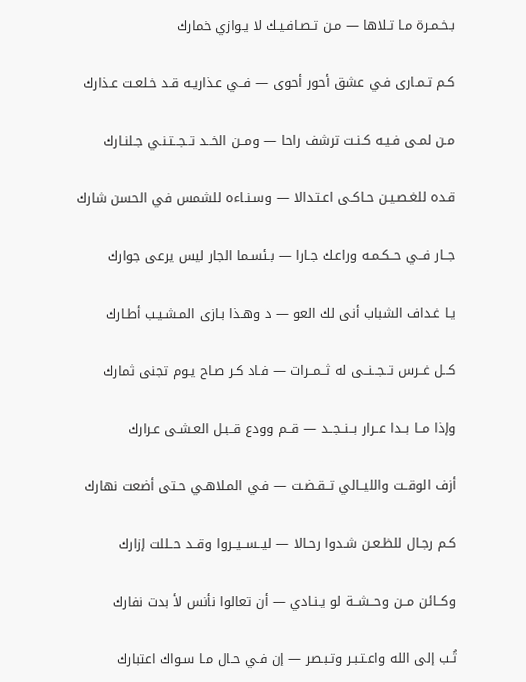بـخـمـرة مـا تـلاها — مـن تـصـافـيـك لا يـوازي خمارك

كـم تـمـارى فـي عشق أحور أحوى — فــي عـذاريـه قـد خـلعـت عـذارك

مـن لمـى فـيـه كـنـت ترشف راحا — ومــن الخــد تــجــتـنـي جـلنـارك

قـده للغـصـيـن حـاكـى اعـتـدالا — وسـنـاءه للشمس في الحسن شارك

جــار فــي حــكـمـه وراعـك جـارا — بـئسـما الجار ليس يرعى جوارك

يـا غـداف الشباب أنى لك العو — د وهـذا بـازى المـشـيـب أطـارك

كــل غــرس تــجــنــى له ثــمــرات — فـاد كـر صـاح يـوم تجنى ثمارك

وإذا مــا بــدا عــرار بــنــجــد — قــم وودع قــبـل العـشـى عـرارك

أزف الوقــت والليــالي تــقـضـت — فـي المـلاهـي حـتى أضعت نهارك

كـم رجـال للظـعـن شـدوا رحـالا — ليــســيــروا وقــد حــللت إزارك

وكــائن مــن وحــشــة لو يـنـادي — أن تعالوا نأنس لأ بدت نفارك

تُـب إلى الله واعـتـبـر وتـبـصر — إن فـي حـال مـا سـواك اعتبارك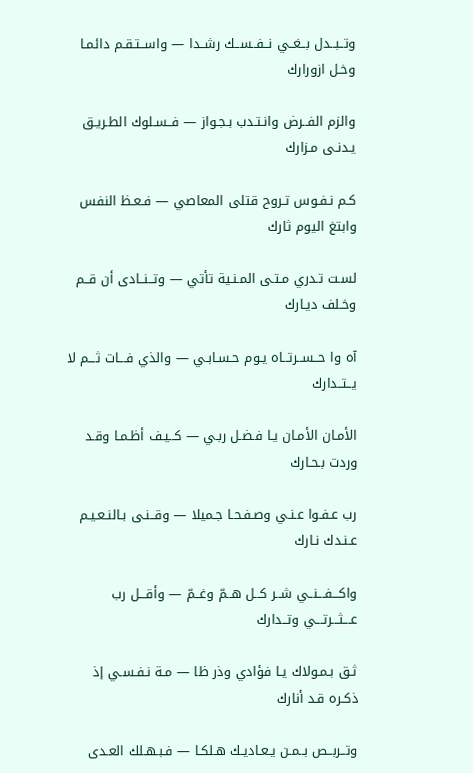وتــبــدل بــغــي نــفــســك رشــدا — واســتـقـم دائمـا وخـل ازورارك

والزم الفــرض وانـتـدب بـجـواز — فــسـلوك الطـريـق يـدنـى مـزارك

كـم نـفـوس تـروح قتلى المعاصي — فـعـظ النفس وابتغ اليوم ثارك

لسـت تـدري مـتـى المـنـية تأتي — وتــنــادى أن قــم وخـلف ديـارك

آه وا حــســرتــاه يـوم حـسـابـي — والذي فـــات ثـــم لا يــتــدارك

الأمـان الأمـان يـا فـضـل ربـي — كــيـف أظـمـا وقـد وردت بـحـارك

رب عـفـوا عـنـي وصـفـحـا جـميلا — وقــنـى بـالنـعـيـم عـنـدك نـارك

واكـــفـــنــي شــر كــل هــمّ وغــمّ — وأقـــل رب عـــثـــرتـــي وتــدارك

ثـق بـمـولاك يـا فؤادي وذر ظا — مـة نـفـسـي إذ ذكـره قـد أنارك

وتــربــص بــمـن يـعـاديـك هـلكـا — فـبـهـلك العـدى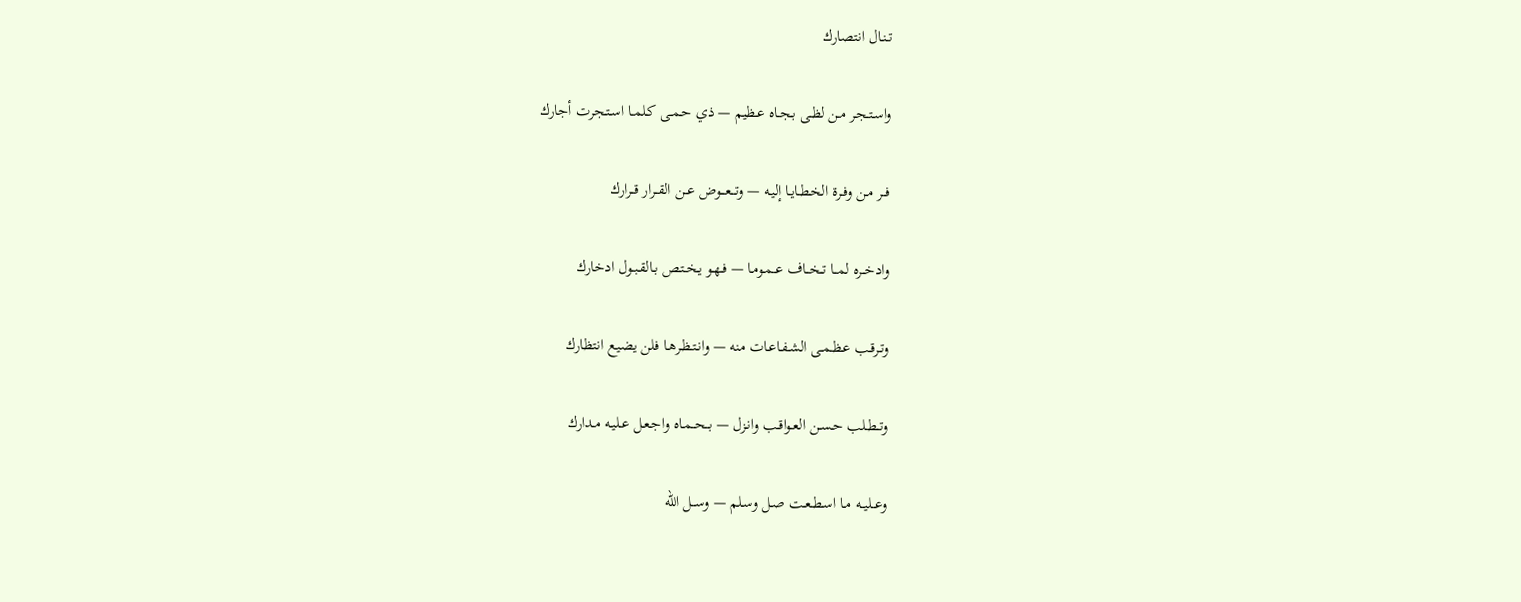تـنـال انتصارك

واسـتـجـر مـن لظـى بـجـاه عـظيم — ذي حـمـى كـلمـا اسـتـجرت أجارك

فــر مـن وفـرة الخـطـايـا إليـه — وتـــعـــوض عــن القــرار قــرارك

وادخــره لمــا تــخــاف عــمـومـا — فـهـو يـخـتـص بـالقـبـول ادخارك

وتـرقـب عـظـمـى الشـفـاعـات منه — وانـتـظـرهـا فلن يضيع انتظارك

وتــطـلب حـسـن العـواقـب وانـزل — بــحــمـاه واجـعـل عـليـه مـدارك

وعــليــه مـا اسـطـعـت صـل وسـلم — وســل الله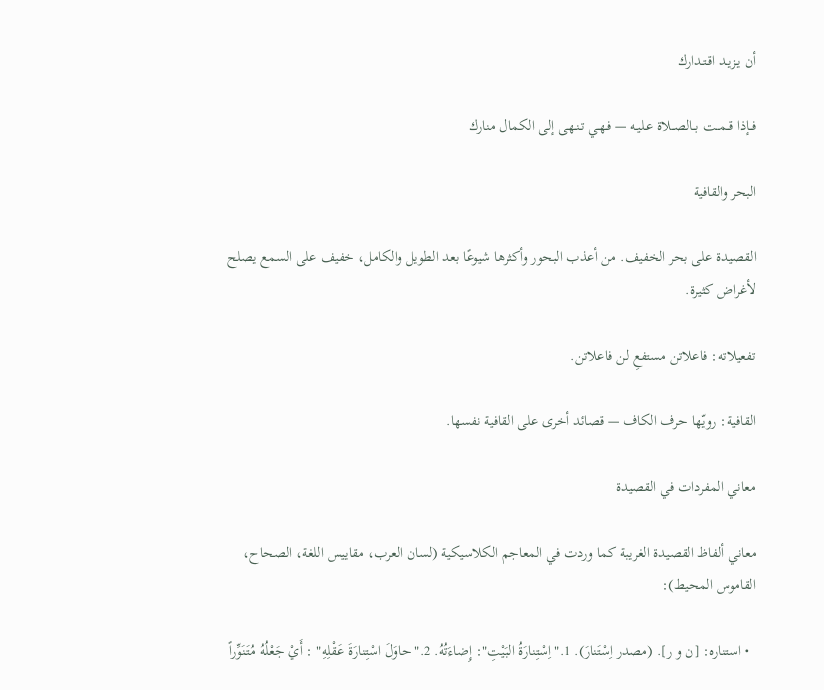أن يـزيـد اقـتـدارك

فــإذا قــمــت بــالصــلاة عـليـه — فـهـي تـنـهى إلى الكمال منارك

البحر والقافية

القصيدة على بحر الخفيف. من أعذب البحور وأكثرها شيوعًا بعد الطويل والكامل، خفيف على السمع يصلح لأغراض كثيرة.

تفعيلاته: فاعلاتن مستفعِ لن فاعلاتن.

القافية: رويّها حرف الكاف — قصائد أخرى على القافية نفسها.

معاني المفردات في القصيدة

معاني ألفاظ القصيدة الغريبة كما وردت في المعاجم الكلاسيكية (لسان العرب، مقاييس اللغة، الصحاح، القاموس المحيط):

  • استناره: [ن و ر]. (مصدر اِسْتَنارَ). 1."اِسْتِنارَةُ البَيْتِ": إِضاءَتُهُ. 2."حاوَلَ اسْتِنارَةَ عَقْلِهِ" : أَيْ جَعْلُهُ مُتَنَوِّراً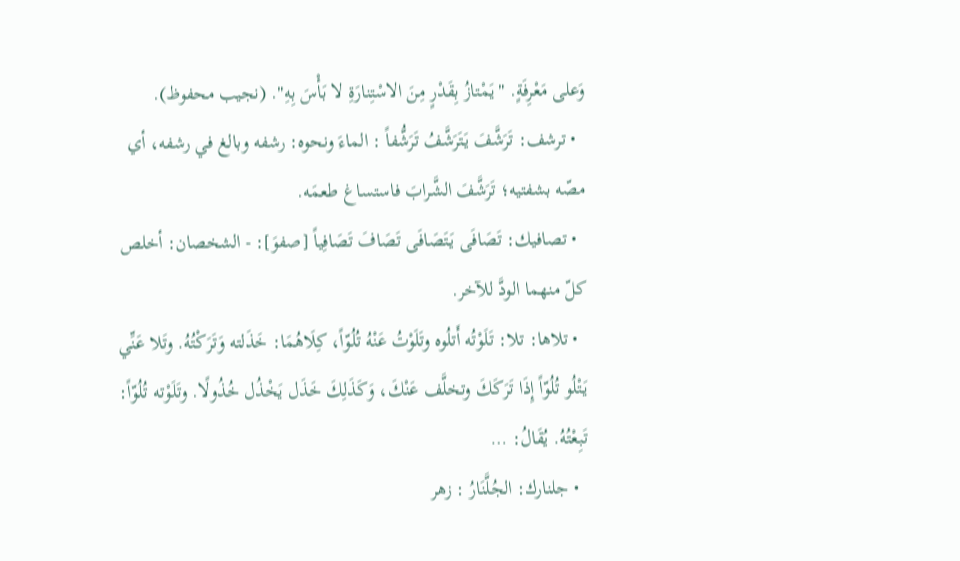وَعلى مَعْرِفَةٍ. "يَمْتازُ بِقَدْرٍ مِنَ الاسْتِنارَةِ لا بَأْسَ بِهِ". (نجيب محفوظ).
  • ترشف: تَرَشَّفَ يَتَرَشَّفُ تَرَشُّفاً : الماءَ ونحوه: رشفه وبالغ في رشفه، أي مصّه بشفتيه؛ تَرَشَّفَ الشَّرابَ فاستساغ طعمَه.
  • تصافيك: تَصَافَى يَتَصَافَى تَصَافَ تَصَافِياً [صفوَ]: - الشخصان: أخلص كلّ منهما الودَّ للآخر.
  • تلاها: تلا: تَلَوْتُه أَتلُوه وتَلَوْتُ عَنْهُ تُلُوّاً، كِلَاهُمَا: خَذَلته وَتَرَكْتُهُ. وتَلا عَنِّي يَتْلُو تُلُوّاً إِذَا تَرَكَكَ وتخلَّف عَنْكَ، وَكَذَلِكَ خَذَل يَخْذُل خُذُولًا. وتَلَوْته تُلُوّاً: تَبِعْتُهُ. يُقَالُ: …
  • جلنارك: الجُلَّنَارُ : زهر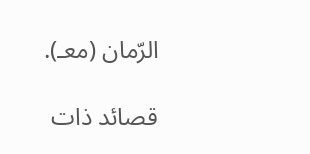الرّمان (معـ).

قصائد ذات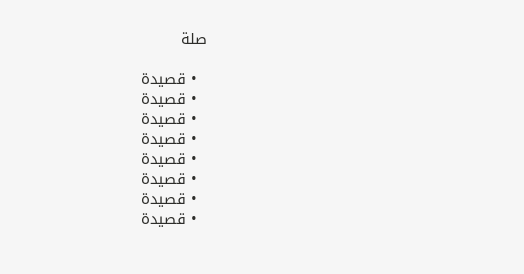صلة

  • قصيدة
  • قصيدة
  • قصيدة
  • قصيدة
  • قصيدة
  • قصيدة
  • قصيدة
  • قصيدة